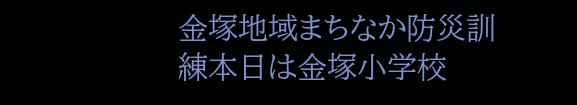金塚地域まちなか防災訓練本日は金塚小学校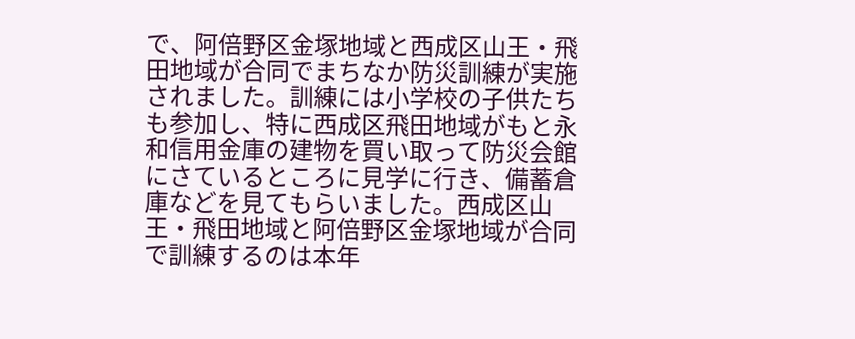で、阿倍野区金塚地域と西成区山王・飛田地域が合同でまちなか防災訓練が実施されました。訓練には小学校の子供たちも参加し、特に西成区飛田地域がもと永和信用金庫の建物を買い取って防災会館にさているところに見学に行き、備蓄倉庫などを見てもらいました。西成区山王・飛田地域と阿倍野区金塚地域が合同で訓練するのは本年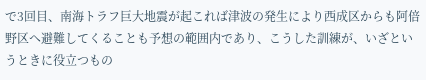で3回目、南海トラフ巨大地震が起これば津波の発生により西成区からも阿倍野区へ避難してくることも予想の範囲内であり、こうした訓練が、いざというときに役立つもの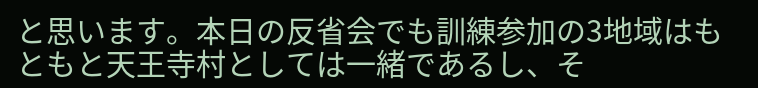と思います。本日の反省会でも訓練参加の3地域はもともと天王寺村としては一緒であるし、そ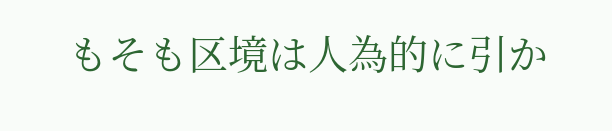もそも区境は人為的に引か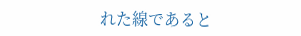れた線であると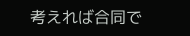考えれば合同で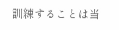訓練することは当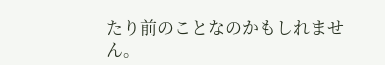たり前のことなのかもしれません。